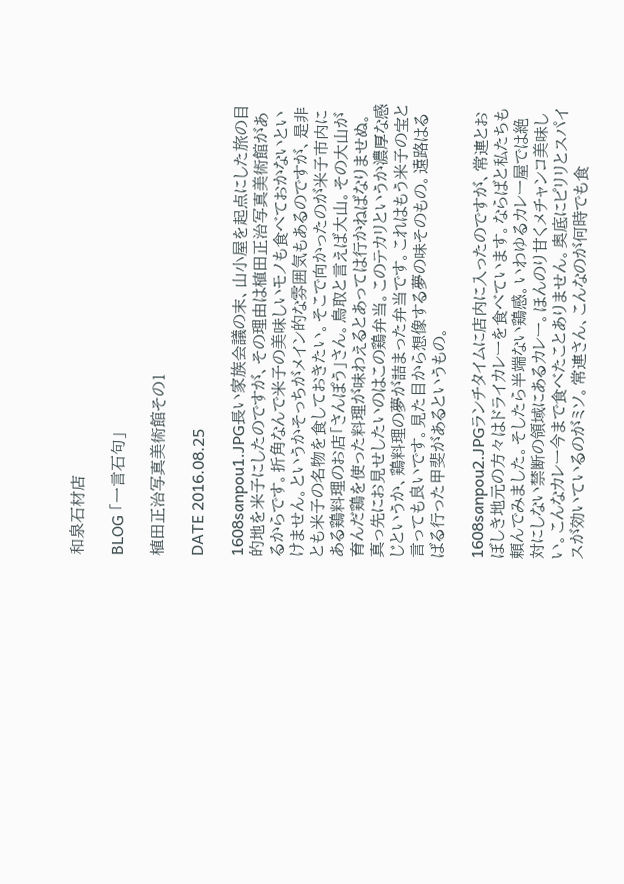和泉石材店

BLOG 「一言石句」

植田正治写真美術館その1

DATE 2016.08.25

1608sanpou1.JPG長い家族会議の末、山小屋を起点にした旅の目的地を米子にしたのですが、その理由は植田正治写真美術館があるからです。折角なんで米子の美味しいモノも食べておかないといけません。というかそっちがメイン的な雰囲気もあるのですが、是非とも米子の名物を食しておきたい。そこで向かったのが米子市内にある鶏料理のお店「さんぽう」さん。鳥取と言えば大山。その大山が育んだ鶏を使った料理が味わえるとあっては行かねばなりませぬ。真っ先にお見せしたいのはこの鶏弁当。このテカリというか濃厚な感じというか、鶏料理の夢が詰まった弁当です。これはもう米子の宝と言っても良いです。見た目から想像する夢の味そのもの。遠路はるばる行った甲斐があるというもの。

1608sanpou2.JPGランチタイムに店内に入ったのですが、常連とおぼしき地元の方々はドライカレーを食べています。ならばと私たちも頼んでみました。そしたら半端ない鶏感。いわゆるカレー屋では絶対にしない禁断の領域にあるカレー。ほんのり甘くメチャンコ美味しい。こんなカレー今まで食べたことありません。奥底にピリリとスパイスが効いているのがミソ。常連さん、こんなのが何時でも食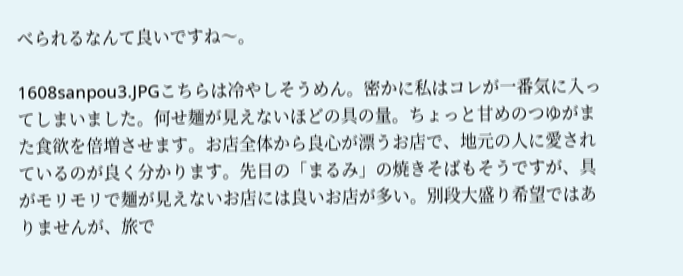べられるなんて良いですね〜。

1608sanpou3.JPGこちらは冷やしそうめん。密かに私はコレが一番気に入ってしまいました。何せ麺が見えないほどの具の量。ちょっと甘めのつゆがまた食欲を倍増させます。お店全体から良心が漂うお店で、地元の人に愛されているのが良く分かります。先日の「まるみ」の焼きそばもそうですが、具がモリモリで麺が見えないお店には良いお店が多い。別段大盛り希望ではありませんが、旅で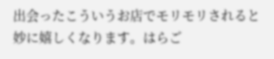出会ったこういうお店でモリモリされると妙に嬉しくなります。はらご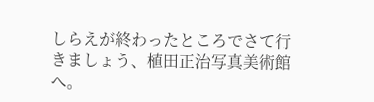しらえが終わったところでさて行きましょう、植田正治写真美術館へ。